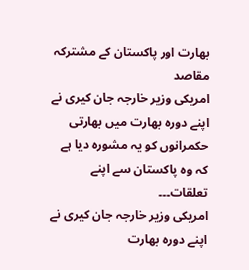بھارت اور پاکستان کے مشترکہ مقاصد
امریکی وزیر خارجہ جان کیری نے اپنے دورہ بھارت میں بھارتی حکمرانوں کو یہ مشورہ دیا ہے کہ وہ پاکستان سے اپنے تعلقات۔۔۔
امریکی وزیر خارجہ جان کیری نے اپنے دورہ بھارت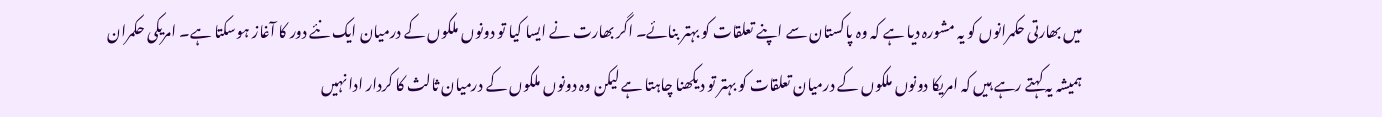میں بھارتی حکمرانوں کو یہ مشورہ دیا ہے کہ وہ پاکستان سے اپنے تعلقات کو بہتر بنائے۔ اگر بھارت نے ایسا کیا تو دونوں ملکوں کے درمیان ایک نئے دور کا آغاز ہوسکتا ہے۔ امریکی حکمران ہمیشہ یہ کہتے رہے ہیں کہ امریکا دونوں ملکوں کے درمیان تعلقات کو بہتر تو دیکھنا چاہتا ہے لیکن وہ دونوں ملکوں کے درمیان ثالث کا کردار ادا نہیں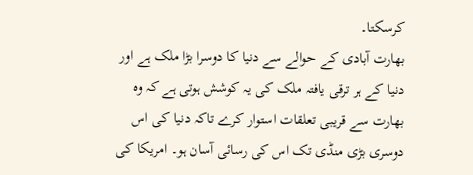کرسکتا۔
بھارت آبادی کے حوالے سے دنیا کا دوسرا بڑا ملک ہے اور دنیا کے ہر ترقی یافتہ ملک کی یہ کوشش ہوتی ہے کہ وہ بھارت سے قریبی تعلقات استوار کرے تاکہ دنیا کی اس دوسری بڑی منڈی تک اس کی رسائی آسان ہو۔ امریکا کی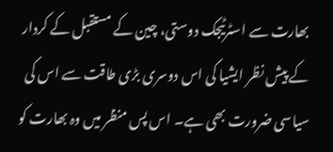بھارت سے اسٹرٹیجک دوستی، چین کے مستقبل کے کردار کے پیش نظر ایشیا کی اس دوسری بڑی طاقت سے اس کی سیاسی ضرورت بھی ہے۔ اس پس منظر میں وہ بھارت کو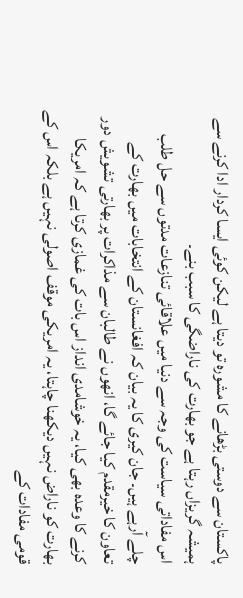پاکستان سے دوستی بڑھانے کا مشورہ تو دیتا ہے لیکن کوئی ایسا کردار ادا کرنے سے ہمیشہ گریزاں رہتا ہے جو بھارت کی ناراضگی کا سبب بنے۔
اس مفاداتی سیاست کی وجہ سے دنیا میں علاقائی تنازعات مدتوں سے حل طلب چلے آرہے ہیں۔ جان کیری کا یہ بیان کہ افغانستان کے انتخابات میں بھارت کے تعاون کا خیرمقدم کیا جائے گا، انھوں نے طالبان سے مذاکرات پر بھارتی تشویش دور کرنے کا وعدہ بھی کیا، یہ خوشامدی انداز اس بات کی غمازی کرتا ہے کہ امریکا بھارت کو ناراض نہیں دیکھنا چاہتا، یہ امریکی موقف اصولی نہیں ہے بلکہ اس کے قومی مفادات کے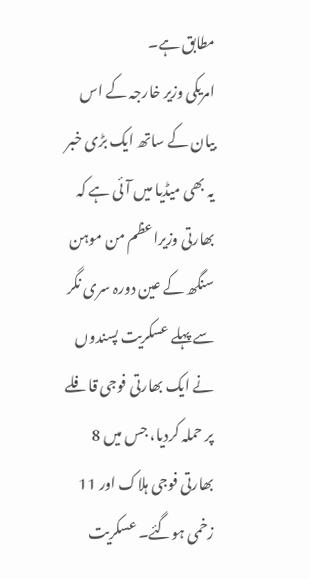مطابق ہے۔
امریکی وزیر خارجہ کے اس بیان کے ساتھ ایک بڑی خبر یہ بھی میڈیا میں آئی ہے کہ بھارتی وزیراعظم من موہن سنگھ کے عین دورہ سری نگر سے پہلے عسکریت پسندوں نے ایک بھارتی فوجی قافلے پر حملہ کردیا، جس میں 8 بھارتی فوجی ہلاک اور 11 زخمی ہوگئے۔ عسکریت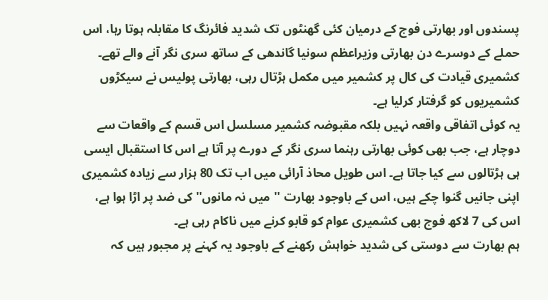پسندوں اور بھارتی فوج کے درمیان کئی گھنٹوں تک شدید فائرنگ کا مقابلہ ہوتا رہا، اس حملے کے دوسرے دن بھارتی وزیراعظم سونیا گاندھی کے ساتھ سری نگر آنے والے تھے۔ کشمیری قیادت کی کال پر کشمیر میں مکمل ہڑتال رہی، بھارتی پولیس نے سیکڑوں کشمیریوں کو گرفتار کرلیا ہے۔
یہ کوئی اتفاقی واقعہ نہیں بلکہ مقبوضہ کشمیر مسلسل اس قسم کے واقعات سے دوچار ہے، جب بھی کوئی بھارتی رہنما سری نگر کے دورے پر آتا ہے اس کا استقبال ایسی ہی ہڑتالوں سے کیا جاتا ہے۔ اس طویل محاذ آرائی میں اب تک 80 ہزار سے زیادہ کشمیری اپنی جانیں گنوا چکے ہیں، اس کے باوجود بھارت ''میں نہ مانوں'' کی ضد پر اڑا ہوا ہے، اس کی 7 لاکھ فوج بھی کشمیری عوام کو قابو کرنے میں ناکام رہی ہے۔
ہم بھارت سے دوستی کی شدید خواہش رکھنے کے باوجود یہ کہنے پر مجبور ہیں کہ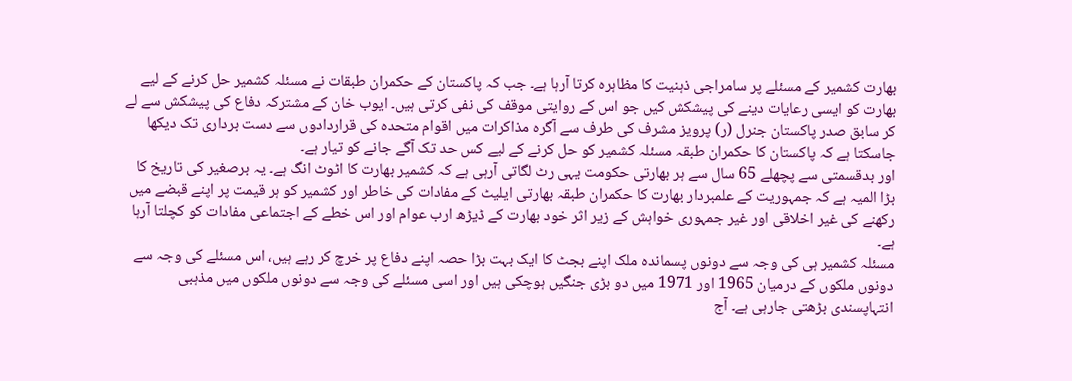بھارت کشمیر کے مسئلے پر سامراجی ذہنیت کا مظاہرہ کرتا آرہا ہے۔ جب کہ پاکستان کے حکمران طبقات نے مسئلہ کشمیر حل کرنے کے لیے بھارت کو ایسی رعایات دینے کی پیشکش کیں جو اس کے روایتی موقف کی نفی کرتی ہیں۔ ایوب خان کے مشترکہ دفاع کی پیشکش سے لے کر سابق صدر پاکستان جنرل (ر) پرویز مشرف کی طرف سے آگرہ مذاکرات میں اقوام متحدہ کی قراردادوں سے دست برداری تک دیکھا جاسکتا ہے کہ پاکستان کا حکمران طبقہ مسئلہ کشمیر کو حل کرنے کے لیے کس حد تک آگے جانے کو تیار ہے۔
اور بدقسمتی سے پچھلے 65 سال سے ہر بھارتی حکومت یہی رٹ لگاتی آرہی ہے کہ کشمیر بھارت کا اٹوٹ انگ ہے۔ یہ برصغیر کی تاریخ کا بڑا المیہ ہے کہ جمہوریت کے علمبردار بھارت کا حکمران طبقہ بھارتی ایلیٹ کے مفادات کی خاطر اور کشمیر کو ہر قیمت پر اپنے قبضے میں رکھنے کی غیر اخلاقی اور غیر جمہوری خواہش کے زیر اثر خود بھارت کے ڈیڑھ ارب عوام اور اس خطے کے اجتماعی مفادات کو کچلتا آرہا ہے۔
مسئلہ کشمیر ہی کی وجہ سے دونوں پسماندہ ملک اپنے بجٹ کا ایک بہت بڑا حصہ اپنے دفاع پر خرچ کر رہے ہیں، اس مسئلے کی وجہ سے دونوں ملکوں کے درمیان 1965 اور 1971 میں دو بڑی جنگیں ہوچکی ہیں اور اسی مسئلے کی وجہ سے دونوں ملکوں میں مذہبی انتہاپسندی بڑھتی جارہی ہے۔ آج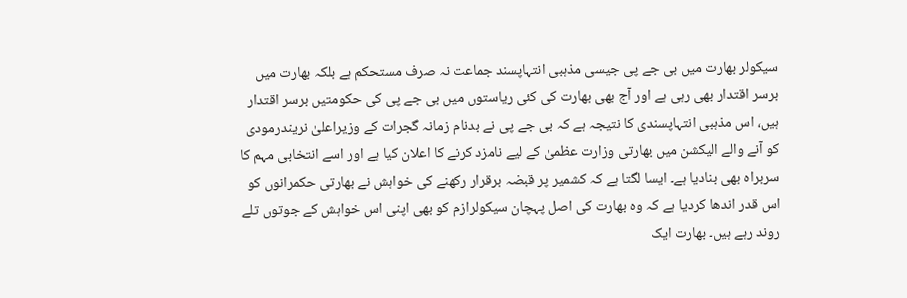سیکولر بھارت میں بی جے پی جیسی مذہبی انتہاپسند جماعت نہ صرف مستحکم ہے بلکہ بھارت میں برسر اقتدار بھی رہی ہے اور آج بھی بھارت کی کئی ریاستوں میں بی جے پی کی حکومتیں برسر اقتدار ہیں، اس مذہبی انتہاپسندی کا نتیجہ ہے کہ بی جے پی نے بدنام زمانہ گجرات کے وزیراعلیٰ نریندرمودی کو آنے والے الیکشن میں بھارتی وزارت عظمیٰ کے لیے نامزد کرنے کا اعلان کیا ہے اور اسے انتخابی مہم کا سربراہ بھی بنادیا ہے۔ ایسا لگتا ہے کہ کشمیر پر قبضہ برقرار رکھنے کی خواہش نے بھارتی حکمرانوں کو اس قدر اندھا کردیا ہے کہ وہ بھارت کی اصل پہچان سیکولرازم کو بھی اپنی اس خواہش کے جوتوں تلے روند رہے ہیں۔ بھارت ایک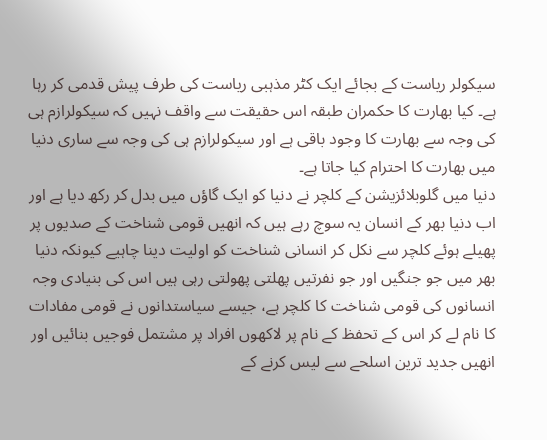سیکولر ریاست کے بجائے ایک کٹر مذہبی ریاست کی طرف پیش قدمی کر رہا ہے۔ کیا بھارت کا حکمران طبقہ اس حقیقت سے واقف نہیں کہ سیکولرازم ہی کی وجہ سے بھارت کا وجود باقی ہے اور سیکولرازم ہی کی وجہ سے ساری دنیا میں بھارت کا احترام کیا جاتا ہے۔
دنیا میں گلوبلائزیشن کے کلچر نے دنیا کو ایک گاؤں میں بدل کر رکھ دیا ہے اور اب دنیا بھر کے انسان یہ سوچ رہے ہیں کہ انھیں قومی شناخت کے صدیوں پر پھیلے ہوئے کلچر سے نکل کر انسانی شناخت کو اولیت دینا چاہیے کیونکہ دنیا بھر میں جو جنگیں اور جو نفرتیں پھلتی پھولتی رہی ہیں اس کی بنیادی وجہ انسانوں کی قومی شناخت کا کلچر ہے، جیسے سیاستدانوں نے قومی مفادات کا نام لے کر اس کے تحفظ کے نام پر لاکھوں افراد پر مشتمل فوجیں بنائیں اور انھیں جدید ترین اسلحے سے لیس کرنے کے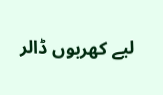لیے کھربوں ڈالر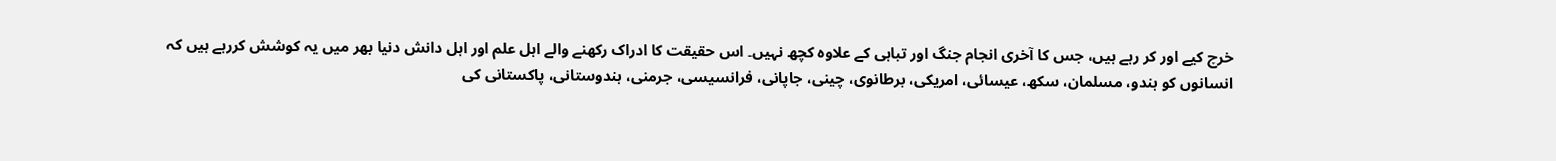خرچ کیے اور کر رہے ہیں، جس کا آخری انجام جنگ اور تباہی کے علاوہ کچھ نہیں۔ اس حقیقت کا ادراک رکھنے والے اہل علم اور اہل دانش دنیا بھر میں یہ کوشش کررہے ہیں کہ انسانوں کو ہندو، مسلمان، سکھ، عیسائی، امریکی، برطانوی، چینی، جاپانی، فرانسیسی، جرمنی، ہندوستانی، پاکستانی کی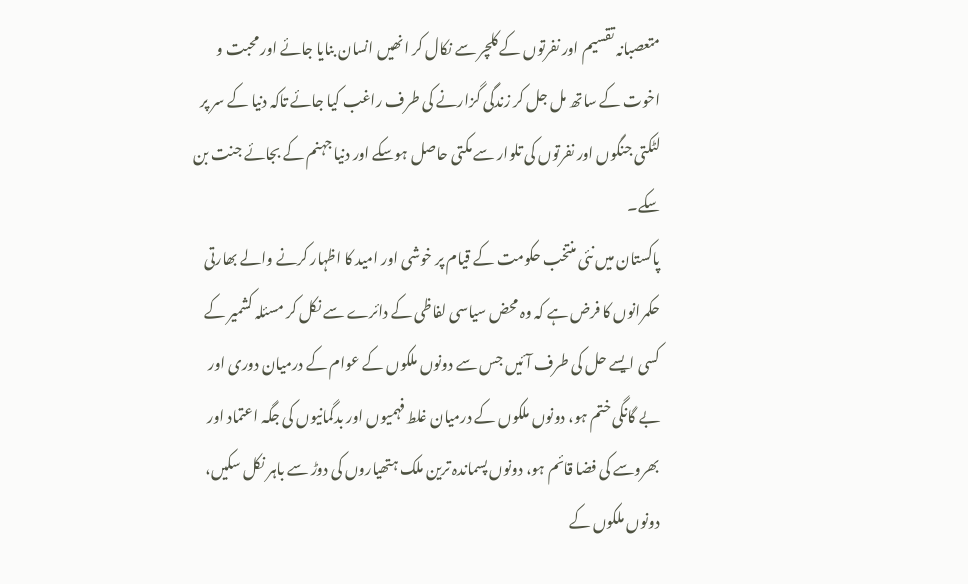متعصبانہ تقسیم اور نفرتوں کے کلچر سے نکال کر انھیں انسان بنایا جائے اور محبت و اخوت کے ساتھ مل جل کر زندگی گزارنے کی طرف راغب کیا جائے تاکہ دنیا کے سر پر لٹکتی جنگوں اور نفرتوں کی تلوار سے مکتی حاصل ہوسکے اور دنیا جہنم کے بجائے جنت بن سکے۔
پاکستان میں نئی منتخب حکومت کے قیام پر خوشی اور امید کا اظہار کرنے والے بھارتی حکمرانوں کا فرض ہے کہ وہ محض سیاسی لفاظی کے دائرے سے نکل کر مسئلہ کشمیر کے کسی ایسے حل کی طرف آئیں جس سے دونوں ملکوں کے عوام کے درمیان دوری اور بے گانگی ختم ہو، دونوں ملکوں کے درمیان غلط فہمیوں اور بدگمانیوں کی جگہ اعتماد اور بھروسے کی فضا قائم ہو، دونوں پسماندہ ترین ملک ہتھیاروں کی دوڑ سے باہر نکل سکیں، دونوں ملکوں کے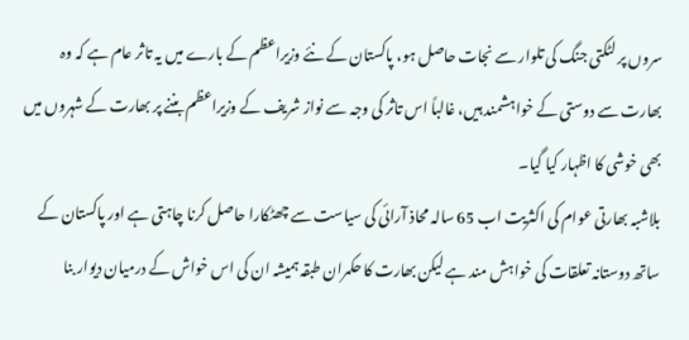سروں پر لٹکتی جنگ کی تلوار سے نجات حاصل ہو، پاکستان کے نئے وزیراعظم کے بارے میں یہ تاثر عام ہے کہ وہ بھارت سے دوستی کے خواہشمند ہیں، غالباً اس تاثر کی وجہ سے نواز شریف کے وزیراعظم بننے پر بھارت کے شہروں میں بھی خوشی کا اظہار کیا گیا۔
بلاشبہ بھارتی عوام کی اکثریت اب 65 سالہ محاذ آرائی کی سیاست سے چھٹکارا حاصل کرنا چاہتی ہے اور پاکستان کے ساتھ دوستانہ تعلقات کی خواہش مند ہے لیکن بھارت کا حکمران طبقہ ہمیشہ ان کی اس خواش کے درمیان دیوار بنا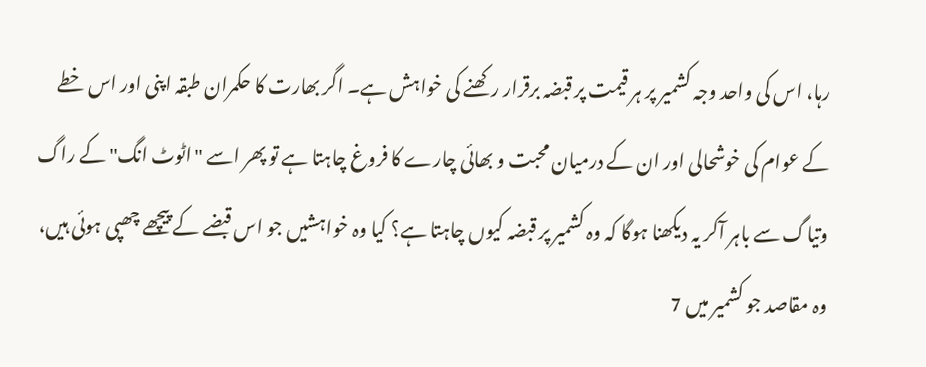رہا، اس کی واحد وجہ کشمیر پر ہر قیمت پر قبضہ برقرار رکھنے کی خواہش ہے۔ اگر بھارت کا حکمران طبقہ اپنی اور اس خطے کے عوام کی خوشحالی اور ان کے درمیان محبت و بھائی چارے کا فروغ چاہتا ہے تو پھر اسے ''اٹوٹ انگ'' کے راگ وتیاگ سے باہر آکر یہ دیکھنا ہوگا کہ وہ کشمیر پر قبضہ کیوں چاہتا ہے؟ کیا وہ خواہشیں جو اس قبضے کے پیچھے چھپی ہوئی ہیں، وہ مقاصد جو کشمیر میں 7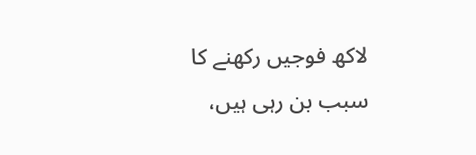لاکھ فوجیں رکھنے کا سبب بن رہی ہیں،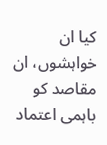کیا ان خواہشوں، ان مقاصد کو باہمی اعتماد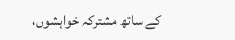کے ساتھ مشترکہ خواہشوں،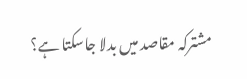مشترکہ مقاصد میں بدلا جاسکتا ہے؟